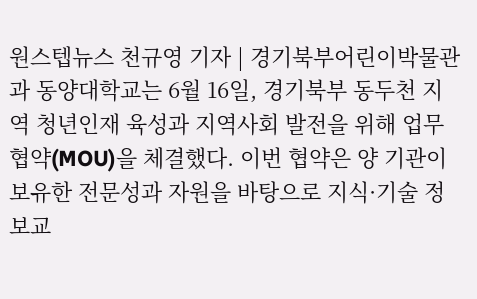원스텝뉴스 천규영 기자 | 경기북부어린이박물관과 동양대학교는 6월 16일, 경기북부 동두천 지역 청년인재 육성과 지역사회 발전을 위해 업무협약(MOU)을 체결했다. 이번 협약은 양 기관이 보유한 전문성과 자원을 바탕으로 지식·기술 정보교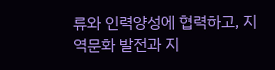류와 인력양성에 협력하고, 지역문화 발전과 지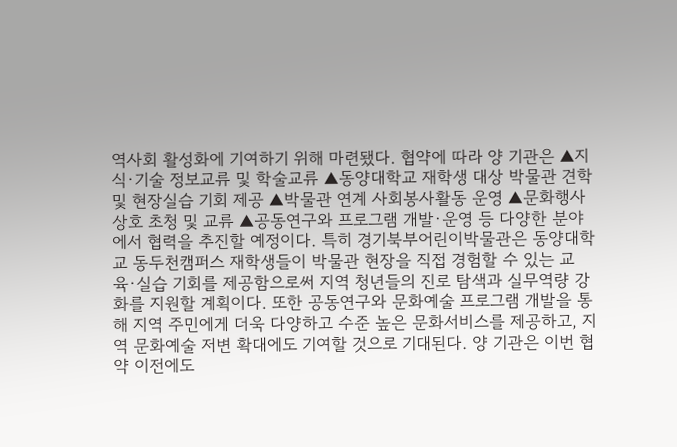역사회 활성화에 기여하기 위해 마련됐다. 협약에 따라 양 기관은 ▲지식·기술 정보교류 및 학술교류 ▲동양대학교 재학생 대상 박물관 견학 및 현장실습 기회 제공 ▲박물관 연계 사회봉사활동 운영 ▲문화행사 상호 초청 및 교류 ▲공동연구와 프로그램 개발·운영 등 다양한 분야에서 협력을 추진할 예정이다. 특히 경기북부어린이박물관은 동양대학교 동두천캠퍼스 재학생들이 박물관 현장을 직접 경험할 수 있는 교육·실습 기회를 제공함으로써 지역 청년들의 진로 탐색과 실무역량 강화를 지원할 계획이다. 또한 공동연구와 문화예술 프로그램 개발을 통해 지역 주민에게 더욱 다양하고 수준 높은 문화서비스를 제공하고, 지역 문화예술 저변 확대에도 기여할 것으로 기대된다. 양 기관은 이번 협약 이전에도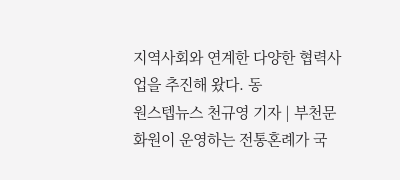지역사회와 연계한 다양한 협력사업을 추진해 왔다. 동
원스텝뉴스 천규영 기자 | 부천문화원이 운영하는 전통혼례가 국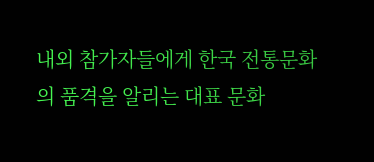내외 참가자들에게 한국 전통문화의 품격을 알리는 대표 문화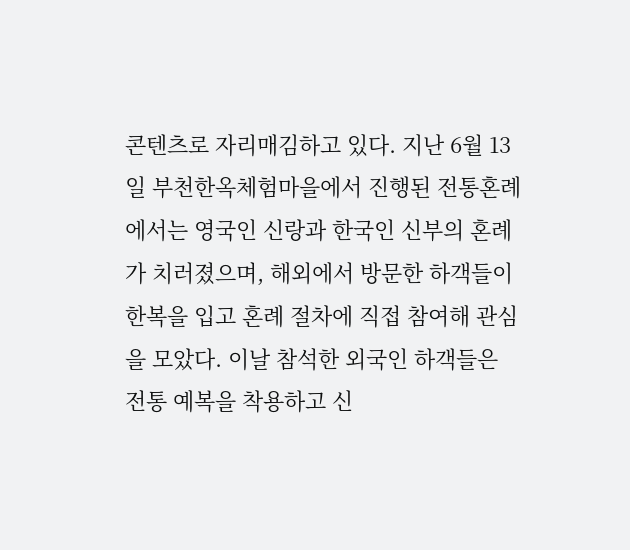콘텐츠로 자리매김하고 있다. 지난 6월 13일 부천한옥체험마을에서 진행된 전통혼례에서는 영국인 신랑과 한국인 신부의 혼례가 치러졌으며, 해외에서 방문한 하객들이 한복을 입고 혼례 절차에 직접 참여해 관심을 모았다. 이날 참석한 외국인 하객들은 전통 예복을 착용하고 신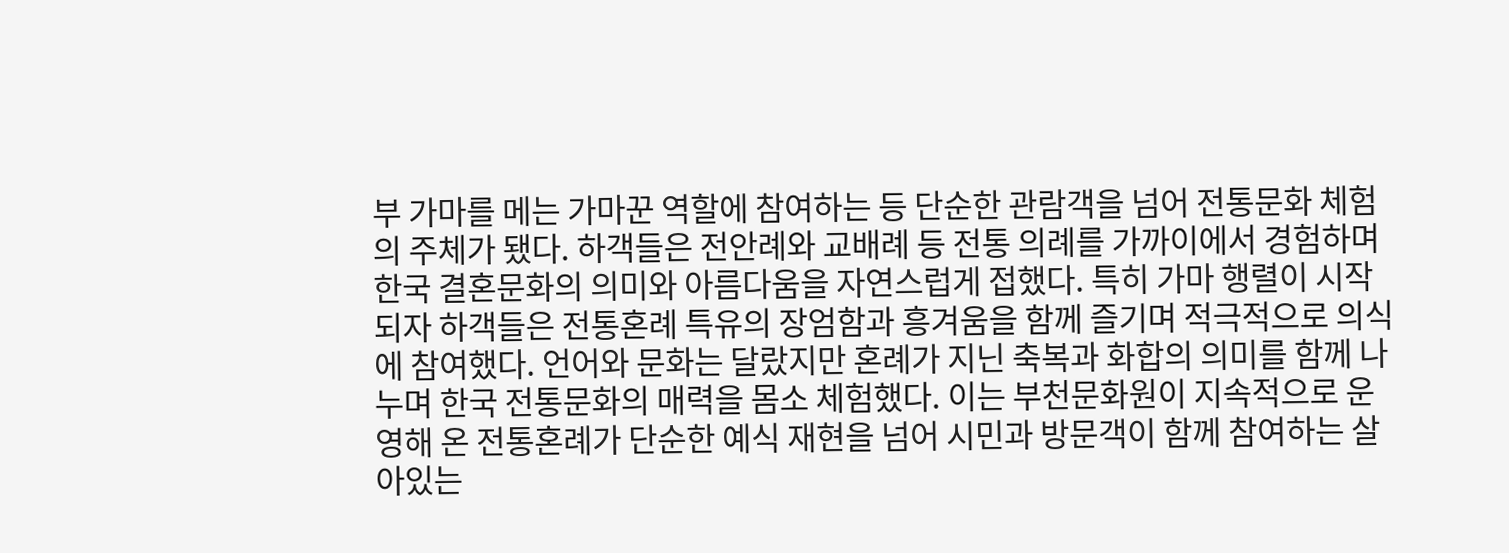부 가마를 메는 가마꾼 역할에 참여하는 등 단순한 관람객을 넘어 전통문화 체험의 주체가 됐다. 하객들은 전안례와 교배례 등 전통 의례를 가까이에서 경험하며 한국 결혼문화의 의미와 아름다움을 자연스럽게 접했다. 특히 가마 행렬이 시작되자 하객들은 전통혼례 특유의 장엄함과 흥겨움을 함께 즐기며 적극적으로 의식에 참여했다. 언어와 문화는 달랐지만 혼례가 지닌 축복과 화합의 의미를 함께 나누며 한국 전통문화의 매력을 몸소 체험했다. 이는 부천문화원이 지속적으로 운영해 온 전통혼례가 단순한 예식 재현을 넘어 시민과 방문객이 함께 참여하는 살아있는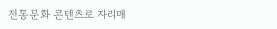전통문화 콘텐츠로 자리매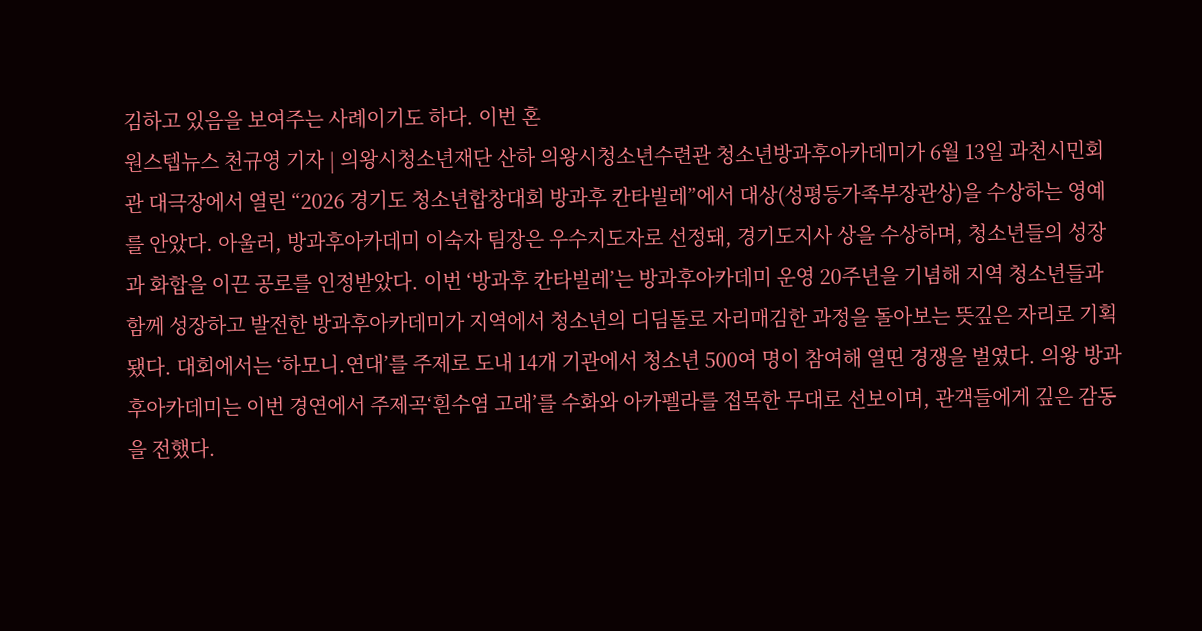김하고 있음을 보여주는 사례이기도 하다. 이번 혼
원스텝뉴스 천규영 기자 | 의왕시청소년재단 산하 의왕시청소년수련관 청소년방과후아카데미가 6월 13일 과천시민회관 대극장에서 열린 “2026 경기도 청소년합창대회 방과후 칸타빌레”에서 대상(성평등가족부장관상)을 수상하는 영예를 안았다. 아울러, 방과후아카데미 이숙자 팀장은 우수지도자로 선정돼, 경기도지사 상을 수상하며, 청소년들의 성장과 화합을 이끈 공로를 인정받았다. 이번 ‘방과후 칸타빌레’는 방과후아카데미 운영 20주년을 기념해 지역 청소년들과 함께 성장하고 발전한 방과후아카데미가 지역에서 청소년의 디딤돌로 자리매김한 과정을 돌아보는 뜻깊은 자리로 기획됐다. 대회에서는 ‘하모니․연대’를 주제로 도내 14개 기관에서 청소년 500여 명이 참여해 열띤 경쟁을 벌였다. 의왕 방과후아카데미는 이번 경연에서 주제곡‘흰수염 고래’를 수화와 아카펠라를 접목한 무대로 선보이며, 관객들에게 깊은 감동을 전했다.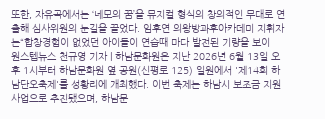또한, 자유곡에서는 ‘네모의 꿈’을 뮤지컬 형식의 창의적인 무대로 연출해 심사위원의 눈길을 끌었다. 임후연 의왕방과후아카데미 지휘자는“합창경험이 없었던 아이들이 연습때 마다 발전된 기량을 보이
원스텝뉴스 천규영 기자 | 하남문화원은 지난 2026년 6월 13일 오후 1시부터 하남문화원 옆 공원(신평로 125) 일원에서 '제14회 하남단오축제'를 성황리에 개최했다. 이번 축제는 하남시 보조금 지원사업으로 추진됐으며, 하남문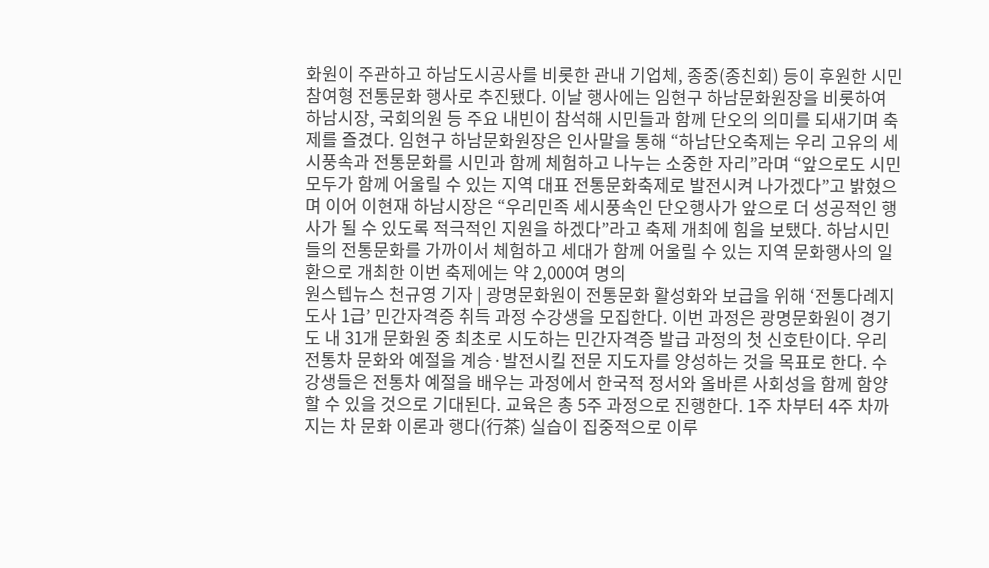화원이 주관하고 하남도시공사를 비롯한 관내 기업체, 종중(종친회) 등이 후원한 시민 참여형 전통문화 행사로 추진됐다. 이날 행사에는 임현구 하남문화원장을 비롯하여 하남시장, 국회의원 등 주요 내빈이 참석해 시민들과 함께 단오의 의미를 되새기며 축제를 즐겼다. 임현구 하남문화원장은 인사말을 통해 “하남단오축제는 우리 고유의 세시풍속과 전통문화를 시민과 함께 체험하고 나누는 소중한 자리”라며 “앞으로도 시민 모두가 함께 어울릴 수 있는 지역 대표 전통문화축제로 발전시켜 나가겠다”고 밝혔으며 이어 이현재 하남시장은 “우리민족 세시풍속인 단오행사가 앞으로 더 성공적인 행사가 될 수 있도록 적극적인 지원을 하겠다”라고 축제 개최에 힘을 보탰다. 하남시민들의 전통문화를 가까이서 체험하고 세대가 함께 어울릴 수 있는 지역 문화행사의 일환으로 개최한 이번 축제에는 약 2,000여 명의
원스텝뉴스 천규영 기자 | 광명문화원이 전통문화 활성화와 보급을 위해 ‘전통다례지도사 1급’ 민간자격증 취득 과정 수강생을 모집한다. 이번 과정은 광명문화원이 경기도 내 31개 문화원 중 최초로 시도하는 민간자격증 발급 과정의 첫 신호탄이다. 우리 전통차 문화와 예절을 계승·발전시킬 전문 지도자를 양성하는 것을 목표로 한다. 수강생들은 전통차 예절을 배우는 과정에서 한국적 정서와 올바른 사회성을 함께 함양할 수 있을 것으로 기대된다. 교육은 총 5주 과정으로 진행한다. 1주 차부터 4주 차까지는 차 문화 이론과 행다(行茶) 실습이 집중적으로 이루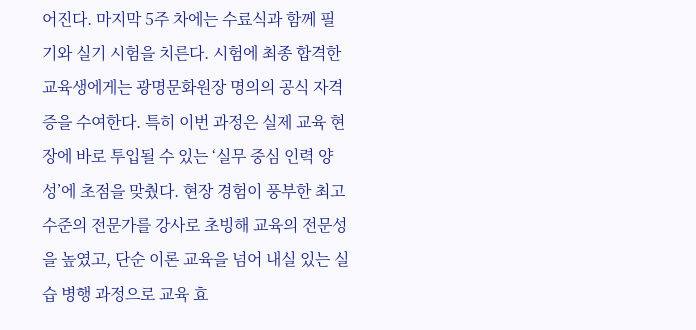어진다. 마지막 5주 차에는 수료식과 함께 필기와 실기 시험을 치른다. 시험에 최종 합격한 교육생에게는 광명문화원장 명의의 공식 자격증을 수여한다. 특히 이번 과정은 실제 교육 현장에 바로 투입될 수 있는 ‘실무 중심 인력 양성’에 초점을 맞췄다. 현장 경험이 풍부한 최고 수준의 전문가를 강사로 초빙해 교육의 전문성을 높였고, 단순 이론 교육을 넘어 내실 있는 실습 병행 과정으로 교육 효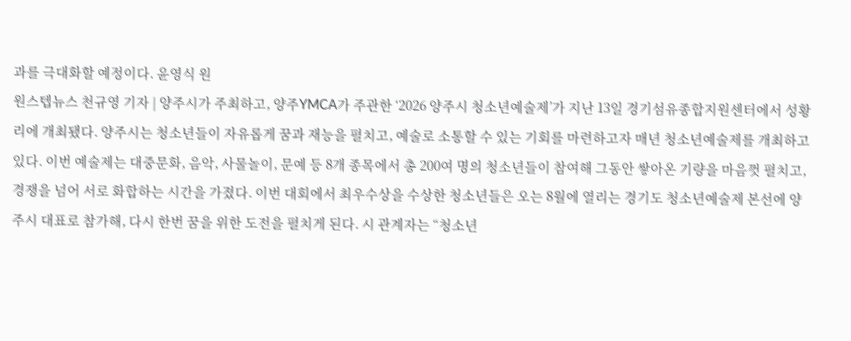과를 극대화할 예정이다. 윤영식 원
원스텝뉴스 천규영 기자 | 양주시가 주최하고, 양주YMCA가 주관한 ‘2026 양주시 청소년예술제’가 지난 13일 경기섬유종합지원센터에서 성황리에 개최됐다. 양주시는 청소년들이 자유롭게 꿈과 재능을 펼치고, 예술로 소통할 수 있는 기회를 마련하고자 매년 청소년예술제를 개최하고 있다. 이번 예술제는 대중문화, 음악, 사물놀이, 문예 등 8개 종목에서 총 200여 명의 청소년들이 참여해 그동안 쌓아온 기량을 마음껏 펼치고, 경쟁을 넘어 서로 화합하는 시간을 가졌다. 이번 대회에서 최우수상을 수상한 청소년들은 오는 8월에 열리는 경기도 청소년예술제 본선에 양주시 대표로 참가해, 다시 한번 꿈을 위한 도전을 펼치게 된다. 시 관계자는 “청소년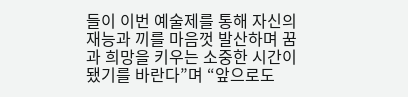들이 이번 예술제를 통해 자신의 재능과 끼를 마음껏 발산하며 꿈과 희망을 키우는 소중한 시간이 됐기를 바란다”며 “앞으로도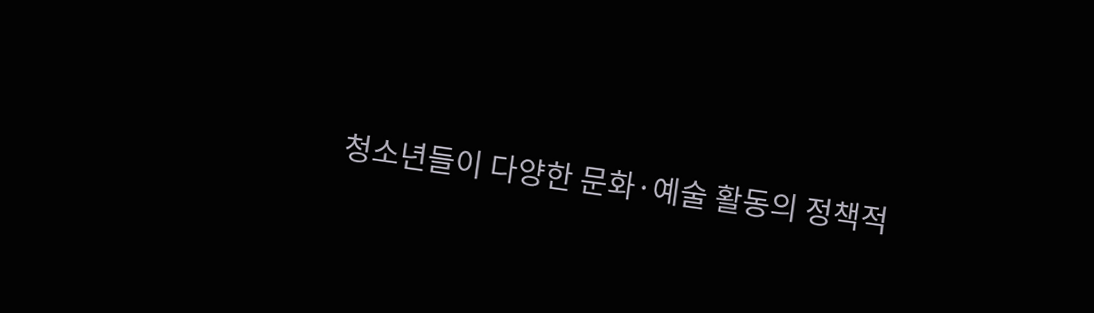청소년들이 다양한 문화·예술 활동의 정책적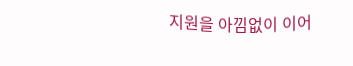지원을 아낌없이 이어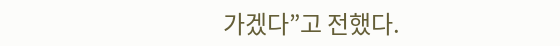가겠다”고 전했다.